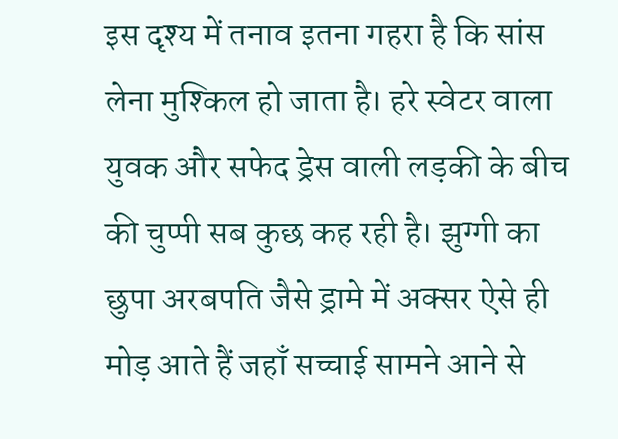इस दृश्य में तनाव इतना गहरा है कि सांस लेना मुश्किल हो जाता है। हरे स्वेटर वाला युवक और सफेद ड्रेस वाली लड़की के बीच की चुप्पी सब कुछ कह रही है। झुग्गी का छुपा अरबपति जैसे ड्रामे में अक्सर ऐसे ही मोड़ आते हैं जहाँ सच्चाई सामने आने से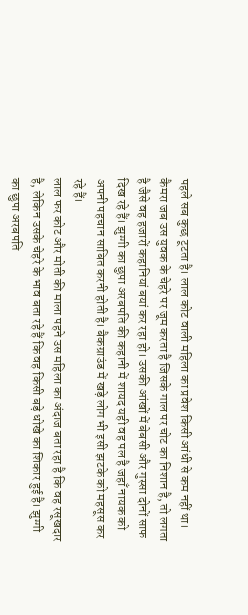पहले सब कुछ टूटता है। लाल कोट वाली महिला का प्रवेश किसी आंधी से कम नहीं था।
कैमरा जब उस युवक के चेहरे पर जूम करता है जिसके गाल पर चोट का निशान है, तो लगता है जैसे वह हजारों कहानियां बयां कर रहा हो। उसकी आंखों में बेबसी और गुस्सा दोनों साफ दिख रहे हैं। झुग्गी का छुपा अरबपति की कहानी में शायद यही वह पल है जहाँ नायक को अपनी पहचान साबित करनी होती है। बैकग्राउंड में खड़े लोग भी इसी झटके को महसूस कर रहे हैं।
लाल फर कोट और मोती की माला पहने उस महिला का अंदाज बता रहा है कि वह रसूखदार है, लेकिन उसके चेहरे के भाव बता रहे हैं कि वह किसी बड़े धोखे का शिकार हुई है। झुग्गी का छुपा अरबपति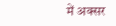में अक्सर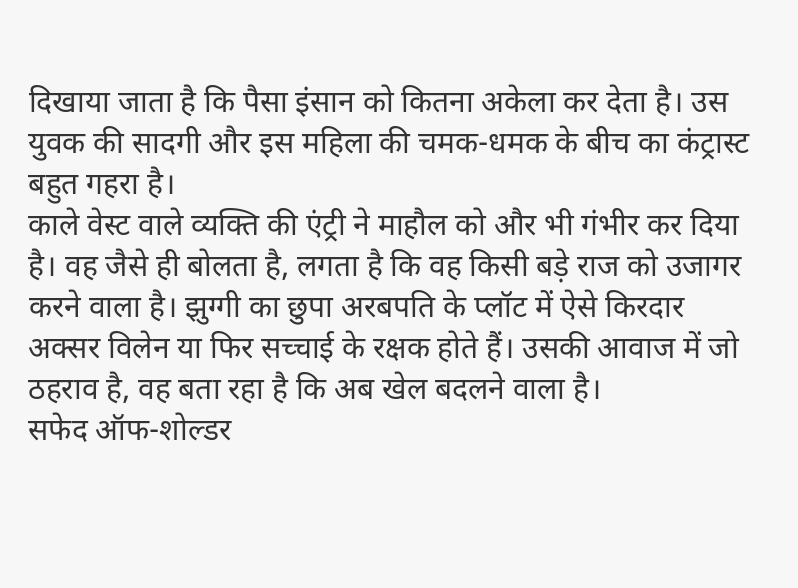दिखाया जाता है कि पैसा इंसान को कितना अकेला कर देता है। उस युवक की सादगी और इस महिला की चमक-धमक के बीच का कंट्रास्ट बहुत गहरा है।
काले वेस्ट वाले व्यक्ति की एंट्री ने माहौल को और भी गंभीर कर दिया है। वह जैसे ही बोलता है, लगता है कि वह किसी बड़े राज को उजागर करने वाला है। झुग्गी का छुपा अरबपति के प्लॉट में ऐसे किरदार अक्सर विलेन या फिर सच्चाई के रक्षक होते हैं। उसकी आवाज में जो ठहराव है, वह बता रहा है कि अब खेल बदलने वाला है।
सफेद ऑफ-शोल्डर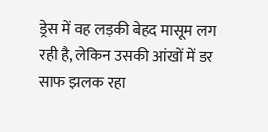ड्रेस में वह लड़की बेहद मासूम लग रही है, लेकिन उसकी आंखों में डर साफ झलक रहा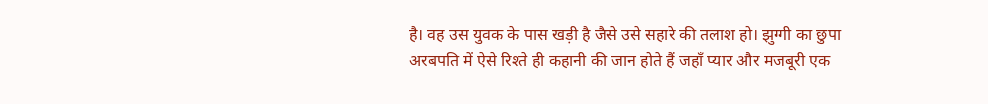है। वह उस युवक के पास खड़ी है जैसे उसे सहारे की तलाश हो। झुग्गी का छुपा अरबपति में ऐसे रिश्ते ही कहानी की जान होते हैं जहाँ प्यार और मजबूरी एक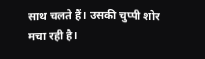साथ चलते हैं। उसकी चुप्पी शोर मचा रही है।